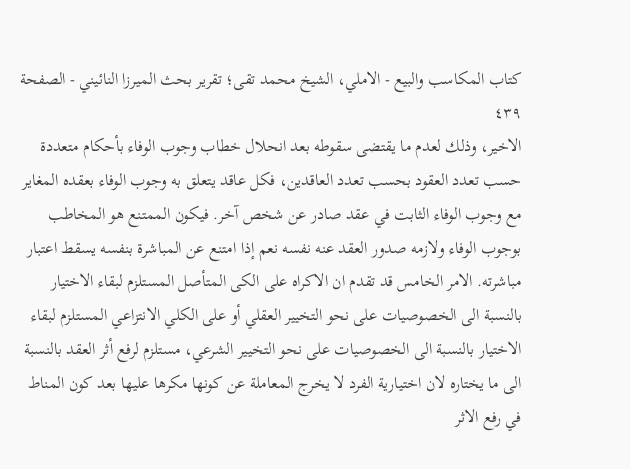كتاب المكاسب والبيع - الاملي، الشيخ محمد تقى؛ تقرير بحث الميرزا النائيني - الصفحة ٤٣٩
الاخير، وذلك لعدم ما يقتضى سقوطه بعد انحلال خطاب وجوب الوفاء بأحكام متعددة حسب تعدد العقود بحسب تعدد العاقدين، فكل عاقد يتعلق به وجوب الوفاء بعقده المغاير مع وجوب الوفاء الثابت في عقد صادر عن شخص آخر. فيكون الممتنع هو المخاطب بوجوب الوفاء ولازمه صدور العقد عنه نفسه نعم إذا امتنع عن المباشرة بنفسه يسقط اعتبار مباشرته. الامر الخامس قد تقدم ان الاكراه على الكى المتأصل المستلزم لبقاء الاختيار بالنسبة الى الخصوصيات على نحو التخيير العقلي أو على الكلي الانتزاعي المستلزم لبقاء الاختيار بالنسبة الى الخصوصيات على نحو التخيير الشرعي، مستلزم لرفع أثر العقد بالنسبة الى ما يختاره لان اختيارية الفرد لا يخرج المعاملة عن كونها مكرها عليها بعد كون المناط في رفع الاثر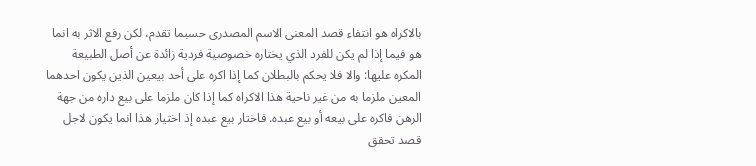بالاكراه هو انتفاء قصد المعنى الاسم المصدرى حسبما تقدم، لكن رفع الاثر به انما هو فيما إذا لم يكن للفرد الذي يختاره خصوصية فردية زائدة عن أصل الطبيعة المكره عليها: والا فلا يحكم بالبطلان كما إذا اكره على أحد بيعين الذين يكون احدهما المعين ملزما به من غير ناحية هذا الاكراه كما إذا كان ملزما على بيع داره من جهة الرهن فاكره على بيعه أو بيع عبده. فاختار بيع عبده إذ اختيار هذا انما يكون لاجل قصد تحقق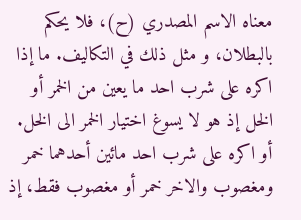معناه الاسم المصدري (ح)، فلا يحكم بالبطلان، و مثل ذلك في التكاليف. ما إذا اكره على شرب احد ما يعين من الخمر أو الخل إذ هو لا يسوغ اختيار الخمر الى الخل. أو اكره على شرب احد مائين أحدهما خمر ومغصوب والاخر خمر أو مغصوب فقط، إذ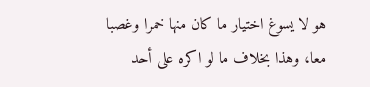هو لا يسوغ اختيار ما كان منها خمرا وغصبا معا، وهذا بخلاف ما لو اكره على أحد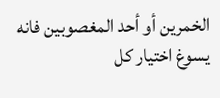الخمرين أو أحد المغصوبين فانه يسوغ اختيار كل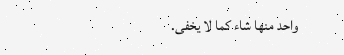واحد منها شاء كما لا يخفى.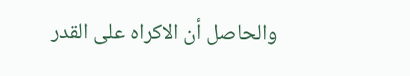والحاصل أن الاكراه على القدر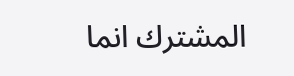المشترك انما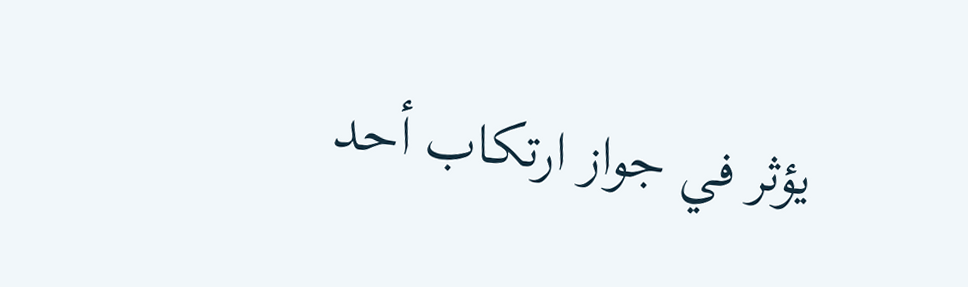يؤثر في جواز ارتكاب أحد